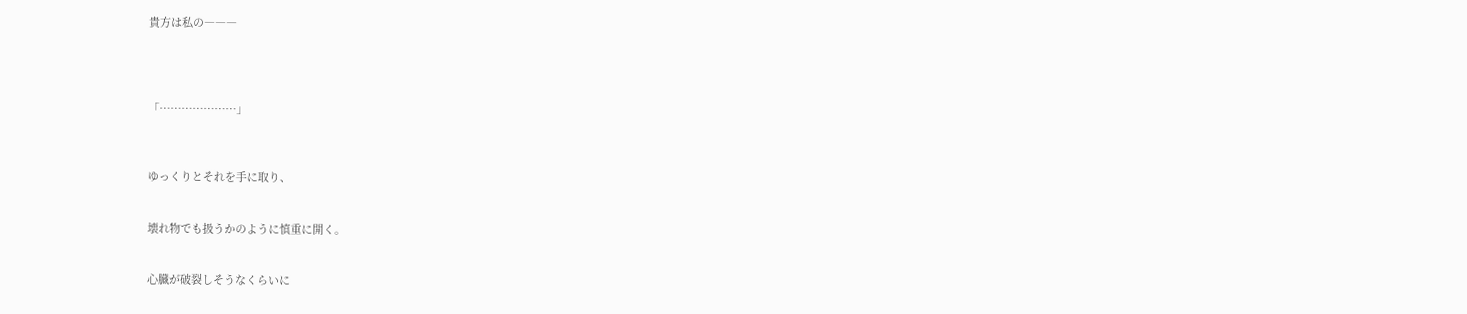貴方は私の―――




「…………………」



ゆっくりとそれを手に取り、


壊れ物でも扱うかのように慎重に開く。


心臓が破裂しそうなくらいに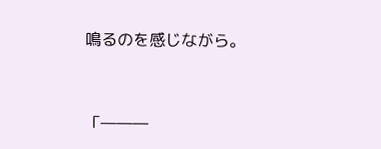鳴るのを感じながら。



「―――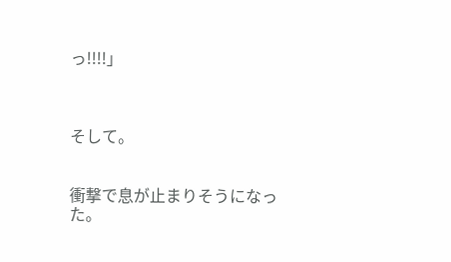っ!!!!」



そして。


衝撃で息が止まりそうになった。